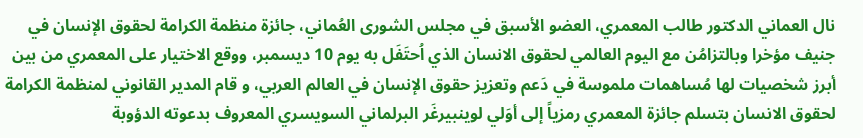نال العماني الدكتور طالب المعمري، العضو الأسبق في مجلس الشورى العُماني، جائزة منظمة الكرامة لحقوق الإنسان في جنيف مؤخرا وبالتزامُن مع اليوم العالمي لحقوق الانسان الذي اُحتَفَل به يوم 10 ديسمبر، ووقع الاختيار على المعمري من بين أبرز شخصيات لها مُساهمات ملموسة في دَعم وتعزيز حقوق الإنسان في العالم العربي، و قام المدير القانوني لمنظمة الكرامة لحقوق الانسان بتسلم جائزة المعمري رمزياً إلى أوَلي لوينبيرغَر البرلماني السويسري المعروف بدعوته الدؤوبة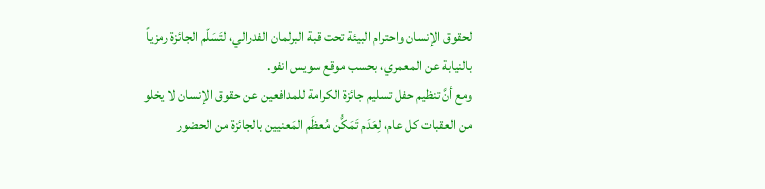لحقوق الإنسان واحترام البيئة تحت قبة البرلمان الفدرالي، لتَسَلّم الجائزة رمزياً بالنيابة عن المعمري، بحسب موقع سويس انفو.
ومع أنَّ تنظيم حفل تسليم جائزة الكرامة للمدافعين عن حقوق الإنسان لا يخلو من العقبات كل عام، لِعَدَم تَمَكُّن مُعظَم المَعنيين بالجائزة من الحضور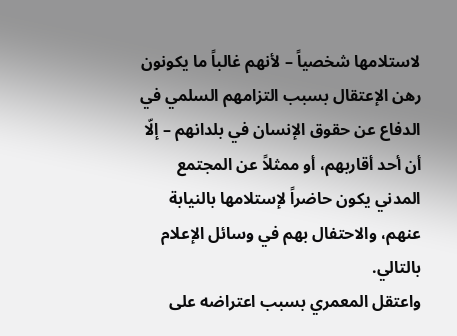لاستلامها شخصياً – لأنهم غالباً ما يكونون رهن الإعتقال بسبب التزامهم السلمي في الدفاع عن حقوق الإنسان في بلدانهم – إلّا أن أحد أقاربهم، أو ممثلاً عن المجتمع المدني يكون حاضراً لإستلامها بالنيابة عنهم، والاحتفال بهم في وسائل الإعلام بالتالي.
واعتقل المعمري بسبب اعتراضه على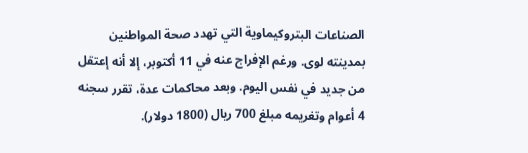الصناعات البتروكيماوية التي تهدد صحة المواطنين بمدينته لوى. ورغم الإفراج عنه في 11 أكتوبر، إلا أنه إعتقل من جديد في نفس اليوم. وبعد محاكمات عدة، تقرر سجنه 4 أعوام وتغريمه مبلغ 700 ريال (1800 دولار).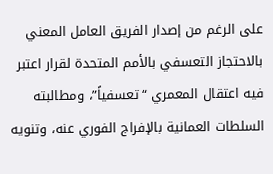على الرغم من إصدار الفريق العامل المعني بالاحتجاز التعسفي بالأمم المتحدة لقرار اعتبر فيه اعتقال المعمري “تعسفياً”، ومطالبته السلطات العمانية بالإفراج الفوري عنه، وتنويه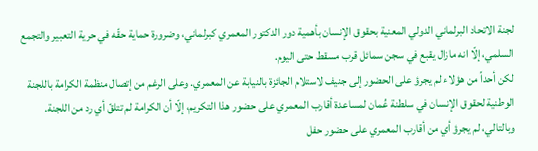لجنة الاتحاد البرلماني الدولي المعنية بحقوق الإنسان بأهمية دور الدكتور المعمري كبرلماني، وضرورة حماية حقّه في حرية التعبير والتجمع السلمي، إلّا انه مازال يقبع في سجن سمائل قرب مسقط حتى اليوم.
لكن أحداً من هؤلاء لم يجرؤ على الحضور إلى جنيف لاستلام الجائزة بالنيابة عن المعمري. وعلى الرغم من إتصال منظمة الكرامة باللجنة الوطنية لحقوق الإنسان في سلطنة عُمان لمساعدة أقارب المعمري على حضور هذا التكريم، إلّا أن الكرامة لم تتلقّ أي رد من اللجنة. وبالتالي، لم يجرؤ أي من أقارب المعمري على حضور حفل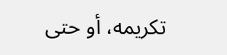تكريمه، أو حتى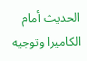الحديث أمام الكاميرا وتوجيه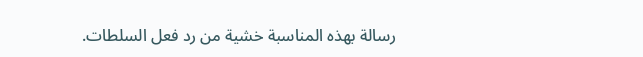رسالة بهذه المناسبة خشية من رد فعل السلطات.